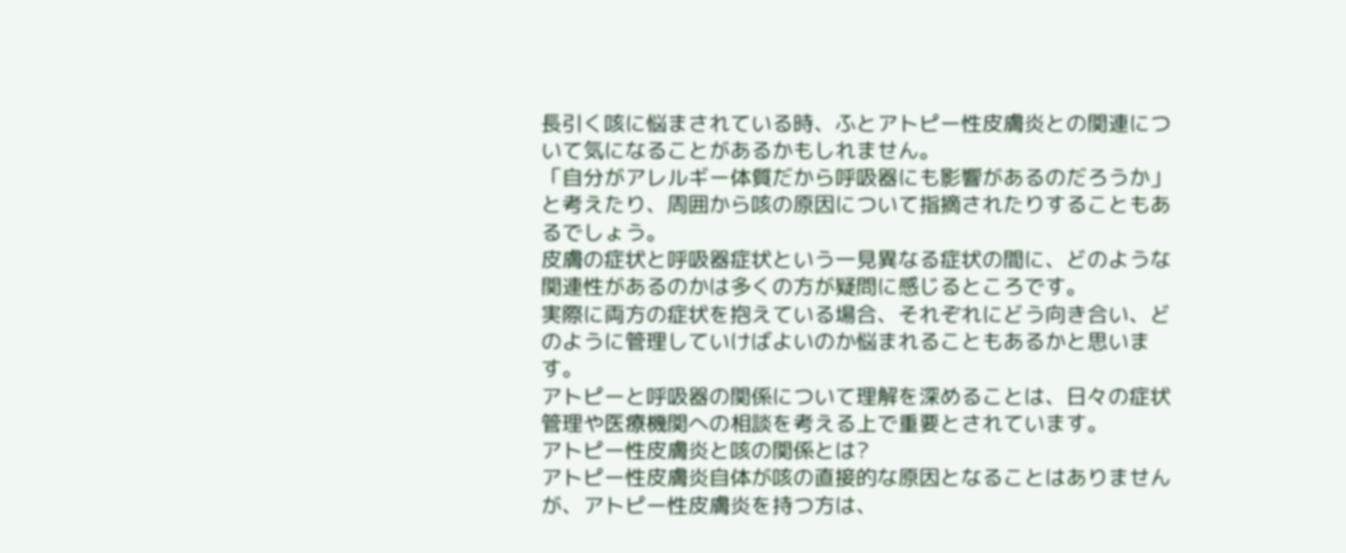長引く咳に悩まされている時、ふとアトピー性皮膚炎との関連について気になることがあるかもしれません。
「自分がアレルギー体質だから呼吸器にも影響があるのだろうか」と考えたり、周囲から咳の原因について指摘されたりすることもあるでしょう。
皮膚の症状と呼吸器症状という一見異なる症状の間に、どのような関連性があるのかは多くの方が疑問に感じるところです。
実際に両方の症状を抱えている場合、それぞれにどう向き合い、どのように管理していけばよいのか悩まれることもあるかと思います。
アトピーと呼吸器の関係について理解を深めることは、日々の症状管理や医療機関への相談を考える上で重要とされています。
アトピー性皮膚炎と咳の関係とは?
アトピー性皮膚炎自体が咳の直接的な原因となることはありませんが、アトピー性皮膚炎を持つ方は、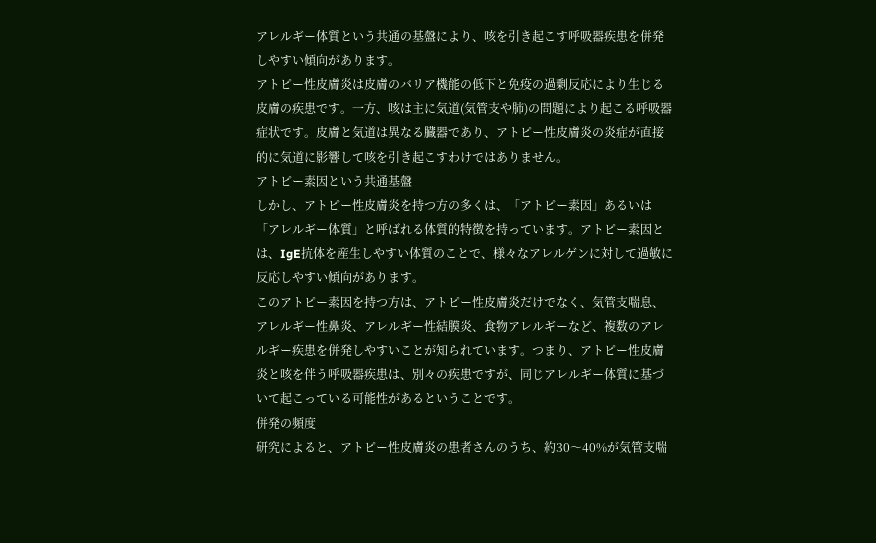アレルギー体質という共通の基盤により、咳を引き起こす呼吸器疾患を併発しやすい傾向があります。
アトピー性皮膚炎は皮膚のバリア機能の低下と免疫の過剰反応により生じる皮膚の疾患です。一方、咳は主に気道(気管支や肺)の問題により起こる呼吸器症状です。皮膚と気道は異なる臓器であり、アトピー性皮膚炎の炎症が直接的に気道に影響して咳を引き起こすわけではありません。
アトピー素因という共通基盤
しかし、アトピー性皮膚炎を持つ方の多くは、「アトピー素因」あるいは「アレルギー体質」と呼ばれる体質的特徴を持っています。アトピー素因とは、IgE抗体を産生しやすい体質のことで、様々なアレルゲンに対して過敏に反応しやすい傾向があります。
このアトピー素因を持つ方は、アトピー性皮膚炎だけでなく、気管支喘息、アレルギー性鼻炎、アレルギー性結膜炎、食物アレルギーなど、複数のアレルギー疾患を併発しやすいことが知られています。つまり、アトピー性皮膚炎と咳を伴う呼吸器疾患は、別々の疾患ですが、同じアレルギー体質に基づいて起こっている可能性があるということです。
併発の頻度
研究によると、アトピー性皮膚炎の患者さんのうち、約30〜40%が気管支喘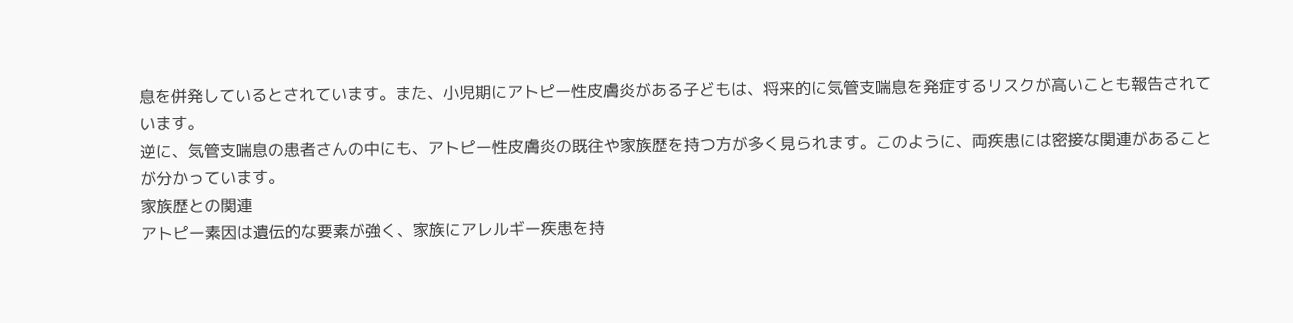息を併発しているとされています。また、小児期にアトピー性皮膚炎がある子どもは、将来的に気管支喘息を発症するリスクが高いことも報告されています。
逆に、気管支喘息の患者さんの中にも、アトピー性皮膚炎の既往や家族歴を持つ方が多く見られます。このように、両疾患には密接な関連があることが分かっています。
家族歴との関連
アトピー素因は遺伝的な要素が強く、家族にアレルギー疾患を持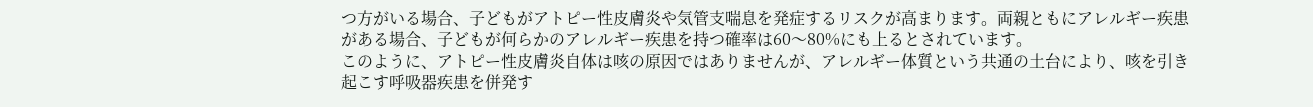つ方がいる場合、子どもがアトピー性皮膚炎や気管支喘息を発症するリスクが高まります。両親ともにアレルギー疾患がある場合、子どもが何らかのアレルギー疾患を持つ確率は60〜80%にも上るとされています。
このように、アトピー性皮膚炎自体は咳の原因ではありませんが、アレルギー体質という共通の土台により、咳を引き起こす呼吸器疾患を併発す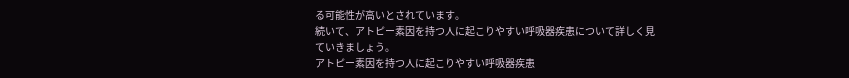る可能性が高いとされています。
続いて、アトピー素因を持つ人に起こりやすい呼吸器疾患について詳しく見ていきましょう。
アトピー素因を持つ人に起こりやすい呼吸器疾患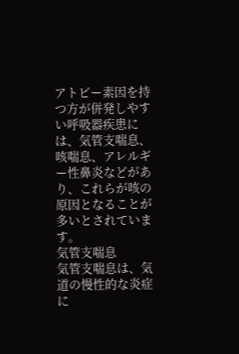アトピー素因を持つ方が併発しやすい呼吸器疾患には、気管支喘息、咳喘息、アレルギー性鼻炎などがあり、これらが咳の原因となることが多いとされています。
気管支喘息
気管支喘息は、気道の慢性的な炎症に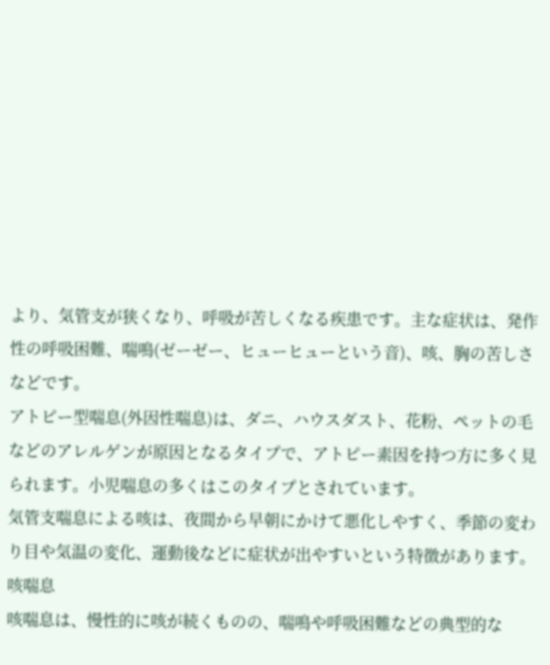より、気管支が狭くなり、呼吸が苦しくなる疾患です。主な症状は、発作性の呼吸困難、喘鳴(ゼーゼー、ヒューヒューという音)、咳、胸の苦しさなどです。
アトピー型喘息(外因性喘息)は、ダニ、ハウスダスト、花粉、ペットの毛などのアレルゲンが原因となるタイプで、アトピー素因を持つ方に多く見られます。小児喘息の多くはこのタイプとされています。
気管支喘息による咳は、夜間から早朝にかけて悪化しやすく、季節の変わり目や気温の変化、運動後などに症状が出やすいという特徴があります。
咳喘息
咳喘息は、慢性的に咳が続くものの、喘鳴や呼吸困難などの典型的な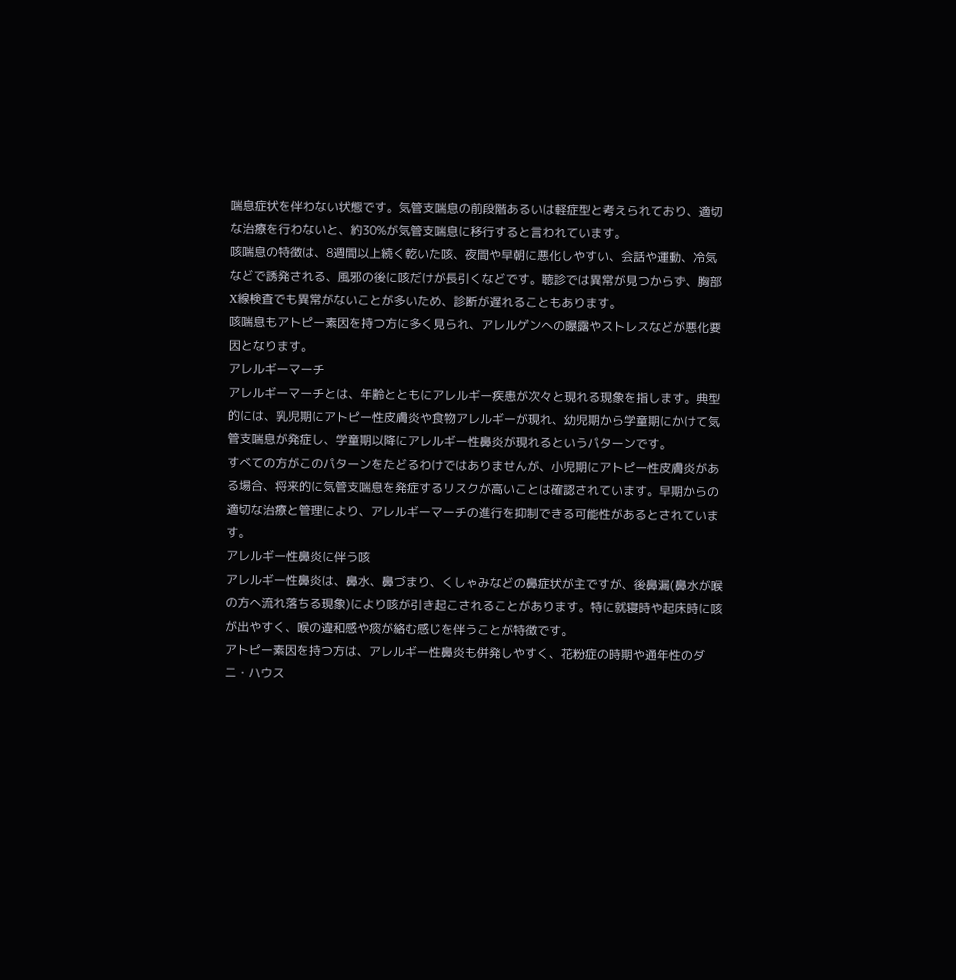喘息症状を伴わない状態です。気管支喘息の前段階あるいは軽症型と考えられており、適切な治療を行わないと、約30%が気管支喘息に移行すると言われています。
咳喘息の特徴は、8週間以上続く乾いた咳、夜間や早朝に悪化しやすい、会話や運動、冷気などで誘発される、風邪の後に咳だけが長引くなどです。聴診では異常が見つからず、胸部X線検査でも異常がないことが多いため、診断が遅れることもあります。
咳喘息もアトピー素因を持つ方に多く見られ、アレルゲンへの曝露やストレスなどが悪化要因となります。
アレルギーマーチ
アレルギーマーチとは、年齢とともにアレルギー疾患が次々と現れる現象を指します。典型的には、乳児期にアトピー性皮膚炎や食物アレルギーが現れ、幼児期から学童期にかけて気管支喘息が発症し、学童期以降にアレルギー性鼻炎が現れるというパターンです。
すべての方がこのパターンをたどるわけではありませんが、小児期にアトピー性皮膚炎がある場合、将来的に気管支喘息を発症するリスクが高いことは確認されています。早期からの適切な治療と管理により、アレルギーマーチの進行を抑制できる可能性があるとされています。
アレルギー性鼻炎に伴う咳
アレルギー性鼻炎は、鼻水、鼻づまり、くしゃみなどの鼻症状が主ですが、後鼻漏(鼻水が喉の方へ流れ落ちる現象)により咳が引き起こされることがあります。特に就寝時や起床時に咳が出やすく、喉の違和感や痰が絡む感じを伴うことが特徴です。
アトピー素因を持つ方は、アレルギー性鼻炎も併発しやすく、花粉症の時期や通年性のダニ・ハウス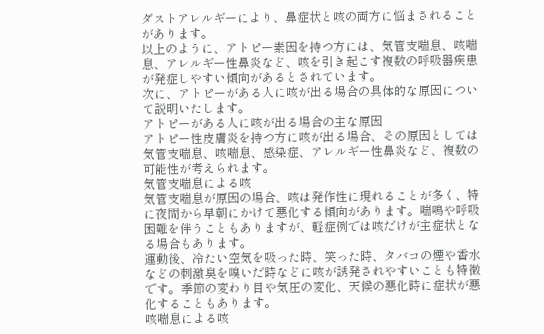ダストアレルギーにより、鼻症状と咳の両方に悩まされることがあります。
以上のように、アトピー素因を持つ方には、気管支喘息、咳喘息、アレルギー性鼻炎など、咳を引き起こす複数の呼吸器疾患が発症しやすい傾向があるとされています。
次に、アトピーがある人に咳が出る場合の具体的な原因について説明いたします。
アトピーがある人に咳が出る場合の主な原因
アトピー性皮膚炎を持つ方に咳が出る場合、その原因としては気管支喘息、咳喘息、感染症、アレルギー性鼻炎など、複数の可能性が考えられます。
気管支喘息による咳
気管支喘息が原因の場合、咳は発作性に現れることが多く、特に夜間から早朝にかけて悪化する傾向があります。喘鳴や呼吸困難を伴うこともありますが、軽症例では咳だけが主症状となる場合もあります。
運動後、冷たい空気を吸った時、笑った時、タバコの煙や香水などの刺激臭を嗅いだ時などに咳が誘発されやすいことも特徴です。季節の変わり目や気圧の変化、天候の悪化時に症状が悪化することもあります。
咳喘息による咳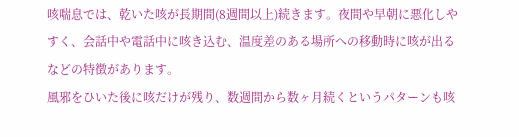咳喘息では、乾いた咳が長期間(8週間以上)続きます。夜間や早朝に悪化しやすく、会話中や電話中に咳き込む、温度差のある場所への移動時に咳が出るなどの特徴があります。
風邪をひいた後に咳だけが残り、数週間から数ヶ月続くというパターンも咳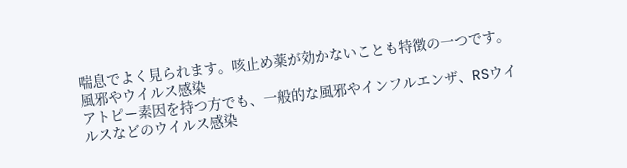喘息でよく見られます。咳止め薬が効かないことも特徴の一つです。
風邪やウイルス感染
アトピー素因を持つ方でも、一般的な風邪やインフルエンザ、RSウイルスなどのウイルス感染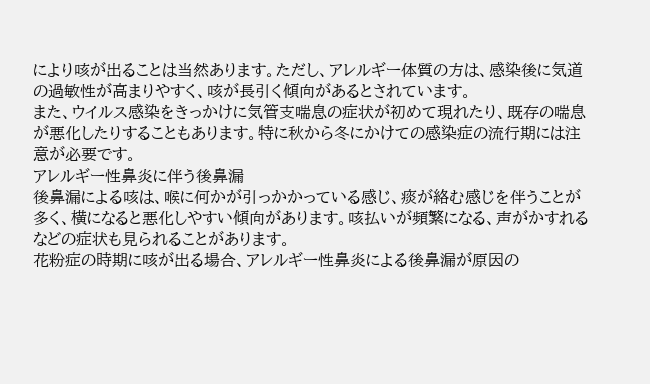により咳が出ることは当然あります。ただし、アレルギー体質の方は、感染後に気道の過敏性が高まりやすく、咳が長引く傾向があるとされています。
また、ウイルス感染をきっかけに気管支喘息の症状が初めて現れたり、既存の喘息が悪化したりすることもあります。特に秋から冬にかけての感染症の流行期には注意が必要です。
アレルギー性鼻炎に伴う後鼻漏
後鼻漏による咳は、喉に何かが引っかかっている感じ、痰が絡む感じを伴うことが多く、横になると悪化しやすい傾向があります。咳払いが頻繁になる、声がかすれるなどの症状も見られることがあります。
花粉症の時期に咳が出る場合、アレルギー性鼻炎による後鼻漏が原因の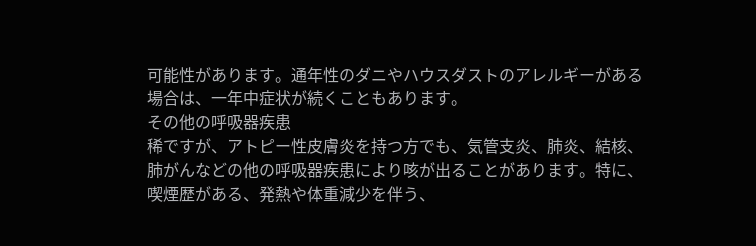可能性があります。通年性のダニやハウスダストのアレルギーがある場合は、一年中症状が続くこともあります。
その他の呼吸器疾患
稀ですが、アトピー性皮膚炎を持つ方でも、気管支炎、肺炎、結核、肺がんなどの他の呼吸器疾患により咳が出ることがあります。特に、喫煙歴がある、発熱や体重減少を伴う、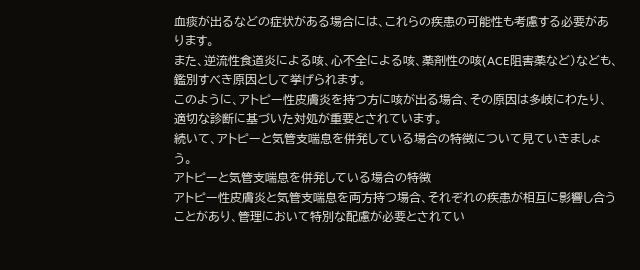血痰が出るなどの症状がある場合には、これらの疾患の可能性も考慮する必要があります。
また、逆流性食道炎による咳、心不全による咳、薬剤性の咳(ACE阻害薬など)なども、鑑別すべき原因として挙げられます。
このように、アトピー性皮膚炎を持つ方に咳が出る場合、その原因は多岐にわたり、適切な診断に基づいた対処が重要とされています。
続いて、アトピーと気管支喘息を併発している場合の特徴について見ていきましょう。
アトピーと気管支喘息を併発している場合の特徴
アトピー性皮膚炎と気管支喘息を両方持つ場合、それぞれの疾患が相互に影響し合うことがあり、管理において特別な配慮が必要とされてい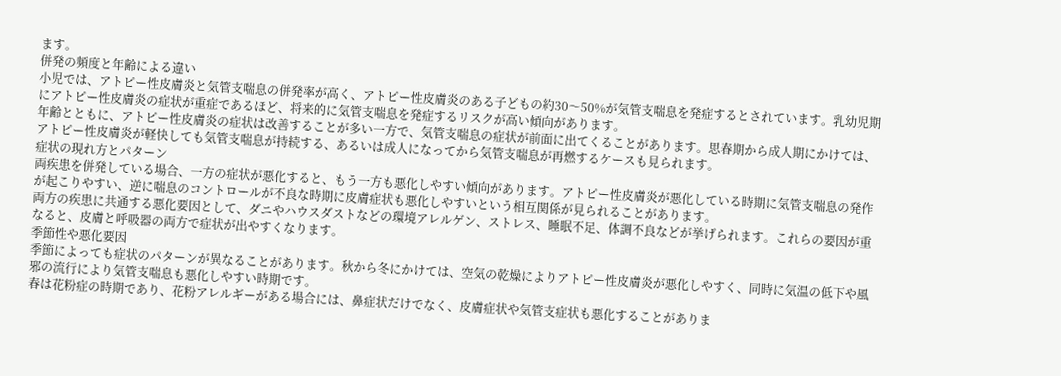ます。
併発の頻度と年齢による違い
小児では、アトピー性皮膚炎と気管支喘息の併発率が高く、アトピー性皮膚炎のある子どもの約30〜50%が気管支喘息を発症するとされています。乳幼児期にアトピー性皮膚炎の症状が重症であるほど、将来的に気管支喘息を発症するリスクが高い傾向があります。
年齢とともに、アトピー性皮膚炎の症状は改善することが多い一方で、気管支喘息の症状が前面に出てくることがあります。思春期から成人期にかけては、アトピー性皮膚炎が軽快しても気管支喘息が持続する、あるいは成人になってから気管支喘息が再燃するケースも見られます。
症状の現れ方とパターン
両疾患を併発している場合、一方の症状が悪化すると、もう一方も悪化しやすい傾向があります。アトピー性皮膚炎が悪化している時期に気管支喘息の発作が起こりやすい、逆に喘息のコントロールが不良な時期に皮膚症状も悪化しやすいという相互関係が見られることがあります。
両方の疾患に共通する悪化要因として、ダニやハウスダストなどの環境アレルゲン、ストレス、睡眠不足、体調不良などが挙げられます。これらの要因が重なると、皮膚と呼吸器の両方で症状が出やすくなります。
季節性や悪化要因
季節によっても症状のパターンが異なることがあります。秋から冬にかけては、空気の乾燥によりアトピー性皮膚炎が悪化しやすく、同時に気温の低下や風邪の流行により気管支喘息も悪化しやすい時期です。
春は花粉症の時期であり、花粉アレルギーがある場合には、鼻症状だけでなく、皮膚症状や気管支症状も悪化することがありま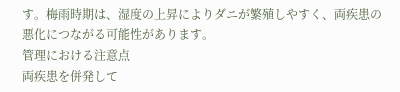す。梅雨時期は、湿度の上昇によりダニが繁殖しやすく、両疾患の悪化につながる可能性があります。
管理における注意点
両疾患を併発して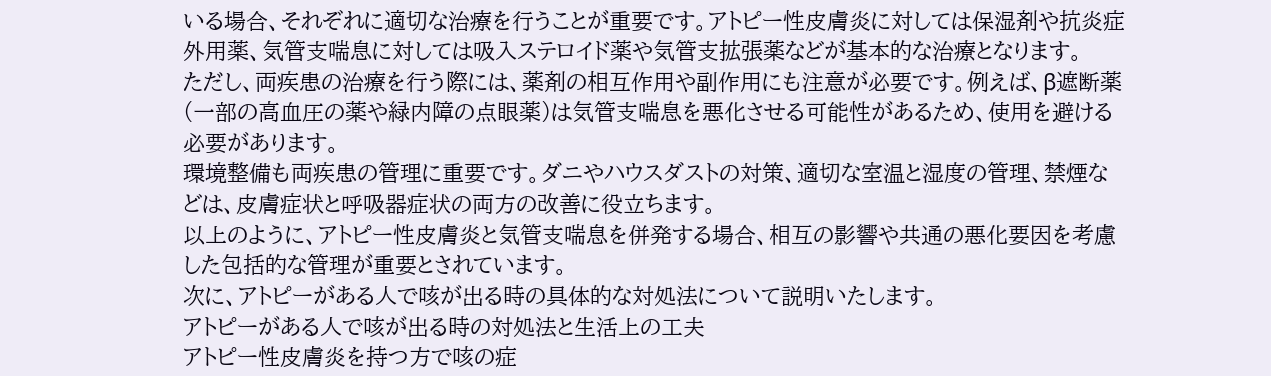いる場合、それぞれに適切な治療を行うことが重要です。アトピー性皮膚炎に対しては保湿剤や抗炎症外用薬、気管支喘息に対しては吸入ステロイド薬や気管支拡張薬などが基本的な治療となります。
ただし、両疾患の治療を行う際には、薬剤の相互作用や副作用にも注意が必要です。例えば、β遮断薬(一部の高血圧の薬や緑内障の点眼薬)は気管支喘息を悪化させる可能性があるため、使用を避ける必要があります。
環境整備も両疾患の管理に重要です。ダニやハウスダストの対策、適切な室温と湿度の管理、禁煙などは、皮膚症状と呼吸器症状の両方の改善に役立ちます。
以上のように、アトピー性皮膚炎と気管支喘息を併発する場合、相互の影響や共通の悪化要因を考慮した包括的な管理が重要とされています。
次に、アトピーがある人で咳が出る時の具体的な対処法について説明いたします。
アトピーがある人で咳が出る時の対処法と生活上の工夫
アトピー性皮膚炎を持つ方で咳の症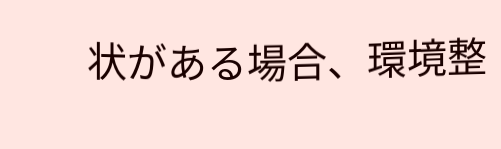状がある場合、環境整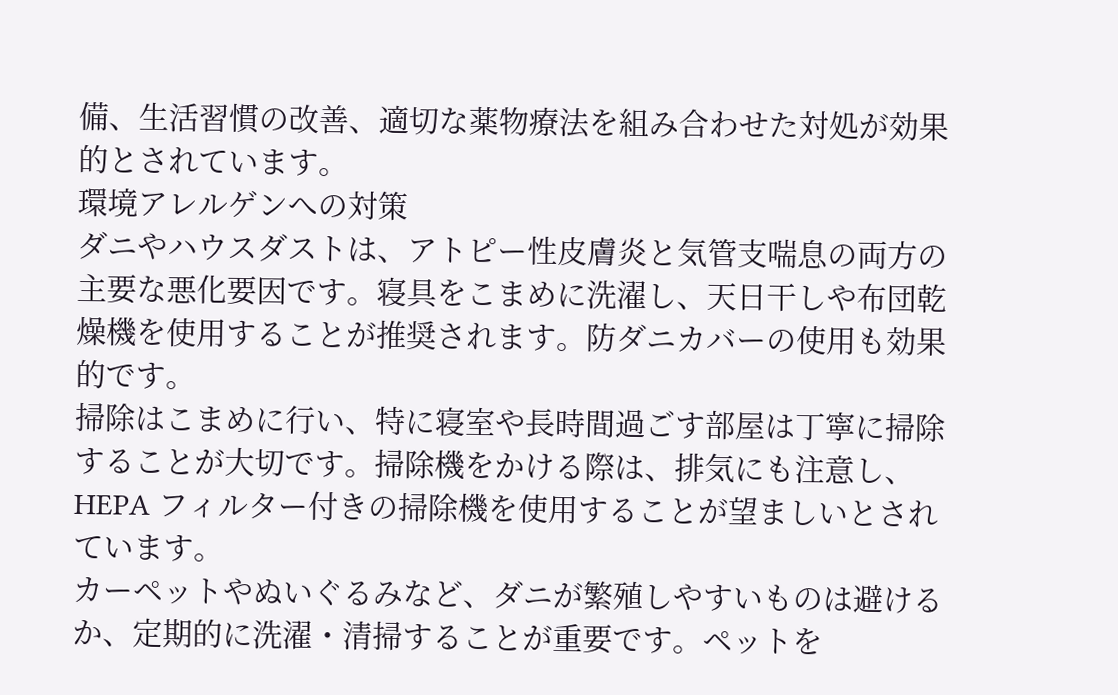備、生活習慣の改善、適切な薬物療法を組み合わせた対処が効果的とされています。
環境アレルゲンへの対策
ダニやハウスダストは、アトピー性皮膚炎と気管支喘息の両方の主要な悪化要因です。寝具をこまめに洗濯し、天日干しや布団乾燥機を使用することが推奨されます。防ダニカバーの使用も効果的です。
掃除はこまめに行い、特に寝室や長時間過ごす部屋は丁寧に掃除することが大切です。掃除機をかける際は、排気にも注意し、HEPA フィルター付きの掃除機を使用することが望ましいとされています。
カーペットやぬいぐるみなど、ダニが繁殖しやすいものは避けるか、定期的に洗濯・清掃することが重要です。ペットを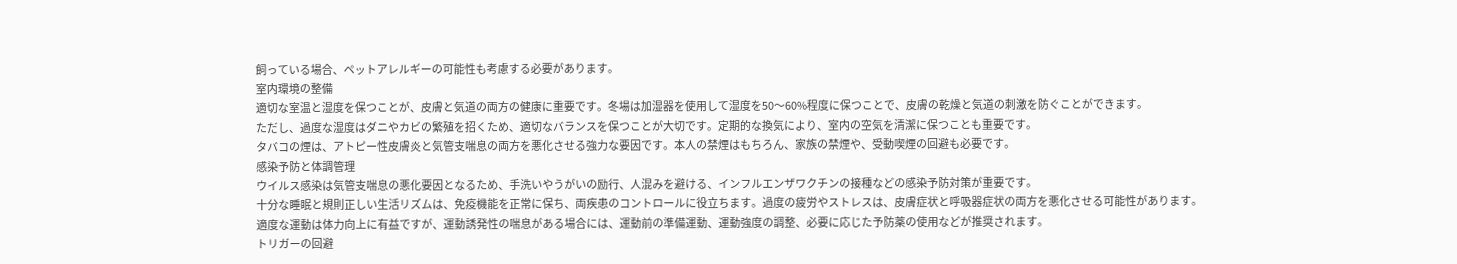飼っている場合、ペットアレルギーの可能性も考慮する必要があります。
室内環境の整備
適切な室温と湿度を保つことが、皮膚と気道の両方の健康に重要です。冬場は加湿器を使用して湿度を50〜60%程度に保つことで、皮膚の乾燥と気道の刺激を防ぐことができます。
ただし、過度な湿度はダニやカビの繁殖を招くため、適切なバランスを保つことが大切です。定期的な換気により、室内の空気を清潔に保つことも重要です。
タバコの煙は、アトピー性皮膚炎と気管支喘息の両方を悪化させる強力な要因です。本人の禁煙はもちろん、家族の禁煙や、受動喫煙の回避も必要です。
感染予防と体調管理
ウイルス感染は気管支喘息の悪化要因となるため、手洗いやうがいの励行、人混みを避ける、インフルエンザワクチンの接種などの感染予防対策が重要です。
十分な睡眠と規則正しい生活リズムは、免疫機能を正常に保ち、両疾患のコントロールに役立ちます。過度の疲労やストレスは、皮膚症状と呼吸器症状の両方を悪化させる可能性があります。
適度な運動は体力向上に有益ですが、運動誘発性の喘息がある場合には、運動前の準備運動、運動強度の調整、必要に応じた予防薬の使用などが推奨されます。
トリガーの回避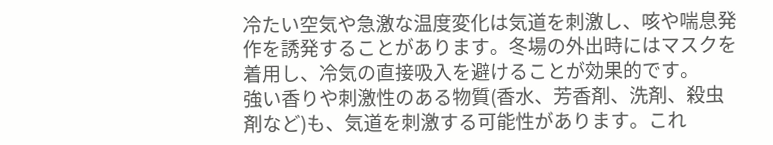冷たい空気や急激な温度変化は気道を刺激し、咳や喘息発作を誘発することがあります。冬場の外出時にはマスクを着用し、冷気の直接吸入を避けることが効果的です。
強い香りや刺激性のある物質(香水、芳香剤、洗剤、殺虫剤など)も、気道を刺激する可能性があります。これ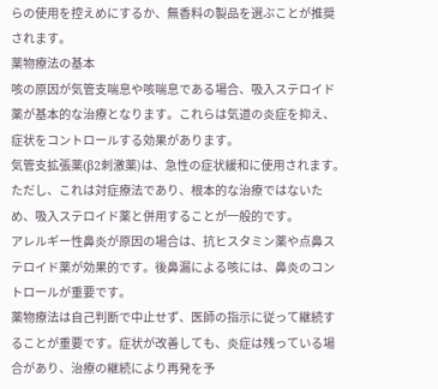らの使用を控えめにするか、無香料の製品を選ぶことが推奨されます。
薬物療法の基本
咳の原因が気管支喘息や咳喘息である場合、吸入ステロイド薬が基本的な治療となります。これらは気道の炎症を抑え、症状をコントロールする効果があります。
気管支拡張薬(β2刺激薬)は、急性の症状緩和に使用されます。ただし、これは対症療法であり、根本的な治療ではないため、吸入ステロイド薬と併用することが一般的です。
アレルギー性鼻炎が原因の場合は、抗ヒスタミン薬や点鼻ステロイド薬が効果的です。後鼻漏による咳には、鼻炎のコントロールが重要です。
薬物療法は自己判断で中止せず、医師の指示に従って継続することが重要です。症状が改善しても、炎症は残っている場合があり、治療の継続により再発を予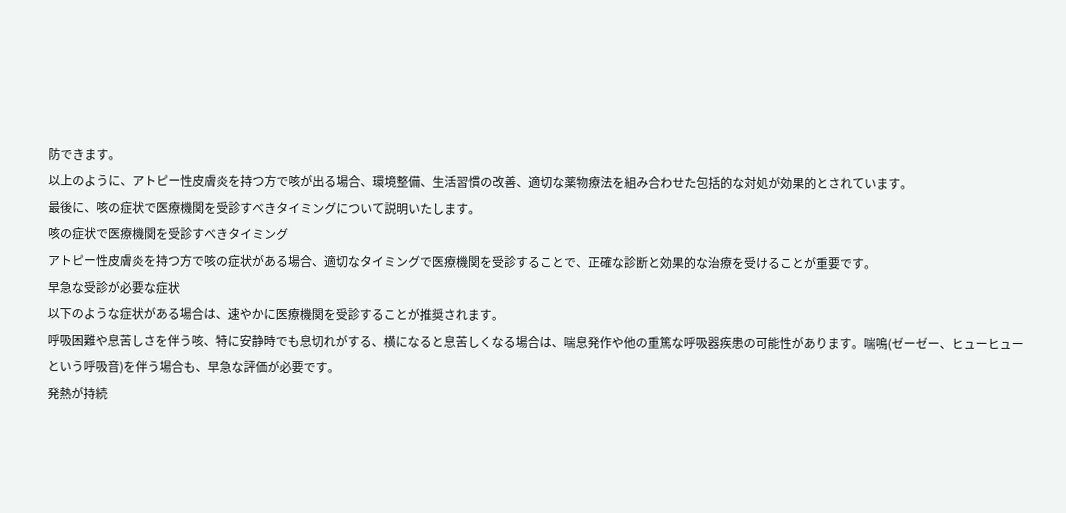防できます。
以上のように、アトピー性皮膚炎を持つ方で咳が出る場合、環境整備、生活習慣の改善、適切な薬物療法を組み合わせた包括的な対処が効果的とされています。
最後に、咳の症状で医療機関を受診すべきタイミングについて説明いたします。
咳の症状で医療機関を受診すべきタイミング
アトピー性皮膚炎を持つ方で咳の症状がある場合、適切なタイミングで医療機関を受診することで、正確な診断と効果的な治療を受けることが重要です。
早急な受診が必要な症状
以下のような症状がある場合は、速やかに医療機関を受診することが推奨されます。
呼吸困難や息苦しさを伴う咳、特に安静時でも息切れがする、横になると息苦しくなる場合は、喘息発作や他の重篤な呼吸器疾患の可能性があります。喘鳴(ゼーゼー、ヒューヒューという呼吸音)を伴う場合も、早急な評価が必要です。
発熱が持続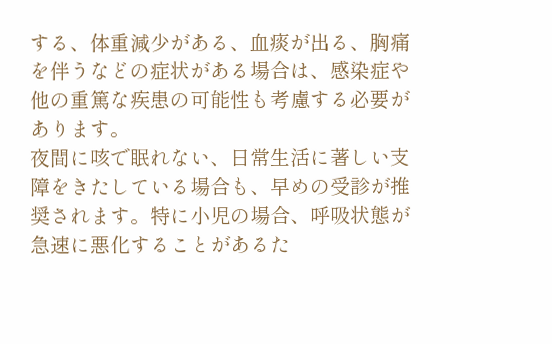する、体重減少がある、血痰が出る、胸痛を伴うなどの症状がある場合は、感染症や他の重篤な疾患の可能性も考慮する必要があります。
夜間に咳で眠れない、日常生活に著しい支障をきたしている場合も、早めの受診が推奨されます。特に小児の場合、呼吸状態が急速に悪化することがあるた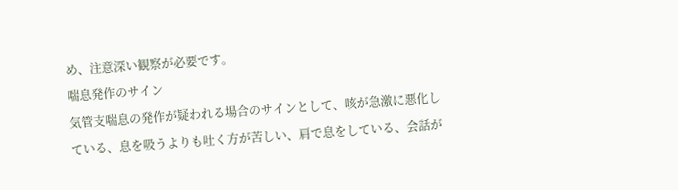め、注意深い観察が必要です。
喘息発作のサイン
気管支喘息の発作が疑われる場合のサインとして、咳が急激に悪化している、息を吸うよりも吐く方が苦しい、肩で息をしている、会話が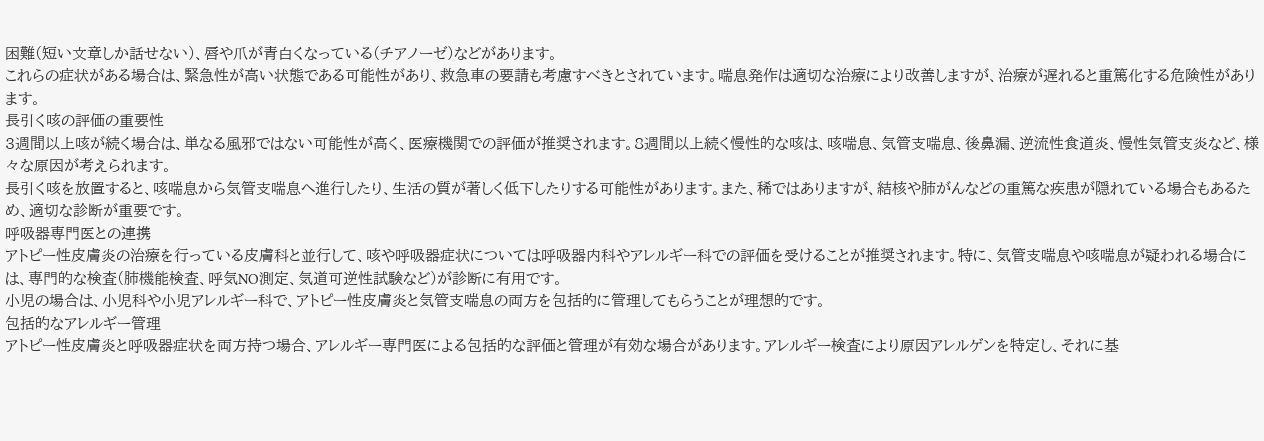困難(短い文章しか話せない)、唇や爪が青白くなっている(チアノーゼ)などがあります。
これらの症状がある場合は、緊急性が高い状態である可能性があり、救急車の要請も考慮すべきとされています。喘息発作は適切な治療により改善しますが、治療が遅れると重篤化する危険性があります。
長引く咳の評価の重要性
3週間以上咳が続く場合は、単なる風邪ではない可能性が高く、医療機関での評価が推奨されます。8週間以上続く慢性的な咳は、咳喘息、気管支喘息、後鼻漏、逆流性食道炎、慢性気管支炎など、様々な原因が考えられます。
長引く咳を放置すると、咳喘息から気管支喘息へ進行したり、生活の質が著しく低下したりする可能性があります。また、稀ではありますが、結核や肺がんなどの重篤な疾患が隠れている場合もあるため、適切な診断が重要です。
呼吸器専門医との連携
アトピー性皮膚炎の治療を行っている皮膚科と並行して、咳や呼吸器症状については呼吸器内科やアレルギー科での評価を受けることが推奨されます。特に、気管支喘息や咳喘息が疑われる場合には、専門的な検査(肺機能検査、呼気NO測定、気道可逆性試験など)が診断に有用です。
小児の場合は、小児科や小児アレルギー科で、アトピー性皮膚炎と気管支喘息の両方を包括的に管理してもらうことが理想的です。
包括的なアレルギー管理
アトピー性皮膚炎と呼吸器症状を両方持つ場合、アレルギー専門医による包括的な評価と管理が有効な場合があります。アレルギー検査により原因アレルゲンを特定し、それに基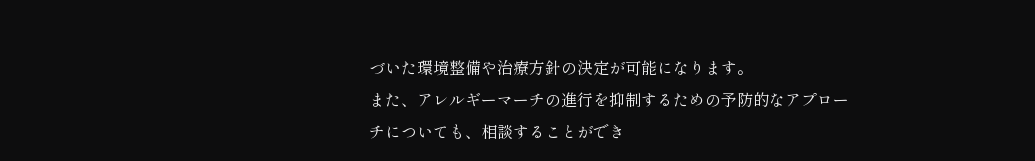づいた環境整備や治療方針の決定が可能になります。
また、アレルギーマーチの進行を抑制するための予防的なアプローチについても、相談することができ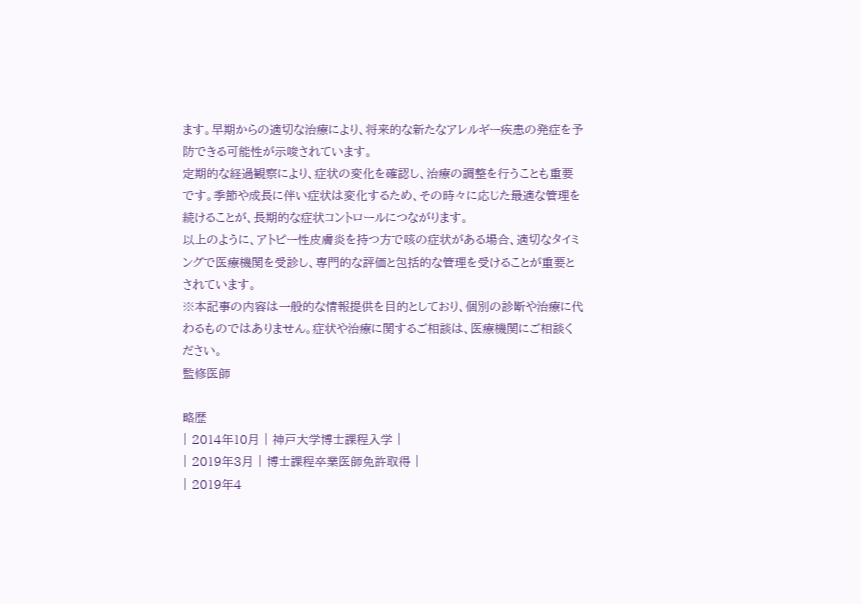ます。早期からの適切な治療により、将来的な新たなアレルギー疾患の発症を予防できる可能性が示唆されています。
定期的な経過観察により、症状の変化を確認し、治療の調整を行うことも重要です。季節や成長に伴い症状は変化するため、その時々に応じた最適な管理を続けることが、長期的な症状コントロールにつながります。
以上のように、アトピー性皮膚炎を持つ方で咳の症状がある場合、適切なタイミングで医療機関を受診し、専門的な評価と包括的な管理を受けることが重要とされています。
※本記事の内容は一般的な情報提供を目的としており、個別の診断や治療に代わるものではありません。症状や治療に関するご相談は、医療機関にご相談ください。
監修医師

略歴
| 2014年10月 | 神戸大学博士課程入学 |
| 2019年3月 | 博士課程卒業医師免許取得 |
| 2019年4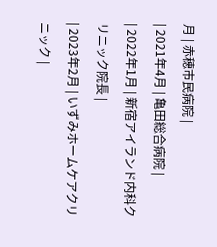月 | 赤穂市民病院 |
| 2021年4月 | 亀田総合病院 |
| 2022年1月 | 新宿アイランド内科クリニック院長 |
| 2023年2月 | いずみホームケアクリニック |